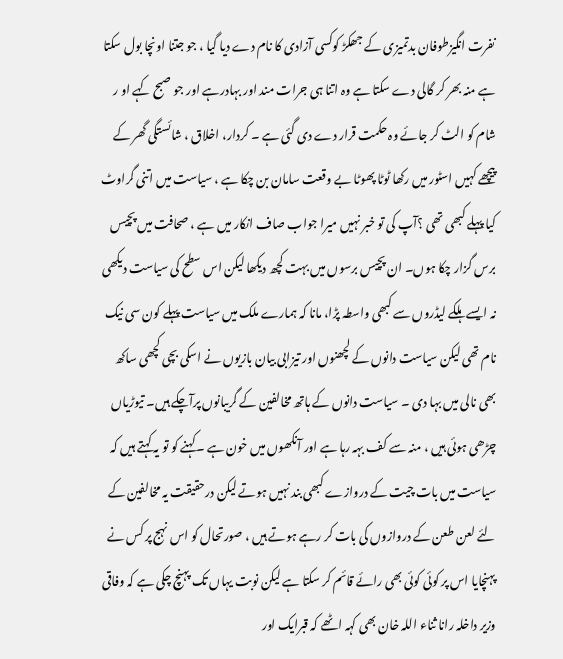نفرت انگیزطوفان بدتمیزی کے جھکڑ کوکسی آزادی کا نام دے دیا گیا ، جو جتنا اونچا بول سکتا ہے منہ بھر کر گالی دے سکتا ہے وہ اتنا ہی جرات مند اور بہادرہے اور جو صبح کہے او ر شام کو الٹ کر جائے وہ حکمت قرار دے دی گئی ہے ۔ کردار، اخلاق ، شائستگی گھر کے پیچھے کہیں اسٹور میں رکھا ٹوٹا پھوٹا بے وقعت سامان بن چکا ہے ، سیاست میں اتنی گراوٹ کیا پہلے کبھی تھی ؟آپ کی تو خبر نہیں میرا جواب صاف انکار میں ہے ، صحافت میں پچیس برس گزار چکا ہوں۔ ان پچیس برسوں میں بہت کچھ دیکھا لیکن اس سطح کی سیاست دیکھی نہ ایسے ہلکے لیڈروں سے کبھی واسطہ پڑا، مانا کہ ہمارے ملک میں سیاست پہلے کون سی نیک نام تھی لیکن سیاست دانوں کے لچھنوں اور تیزابی بیان بازیوں نے اسکی بچی کچھی ساکھ بھی نالی میں بہا دی ۔ سیاست دانوں کے ہاتھ مخالفین کے گریبانوں پرآچکے ہیں۔ تیوڑیاں چڑھی ہوئی ہیں ، منہ سے کف بہہ رہا ہے اور آنکھوں میں خون ہے ۔کہنے کو تو یہ کہتے ہیں کہ سیاست میں بات چیت کے دروازے کبھی بند نہیں ہوتے لیکن درحقیقت یہ مخالفین کے لئے لعن طعن کے دروازوں کی بات کر رہے ہوتے ہیں ، صورتحال کو اس نہج پر کس نے پہنچایا اس پر کوئی کوئی بھی رائے قائم کر سکتا ہے لیکن نوبت یہاں تک پہنچ چکی ہے کہ وفاقی وزیر داخلہ رانا ثناء اللہ خان بھی کہہ اٹھے کہ قبرایک اور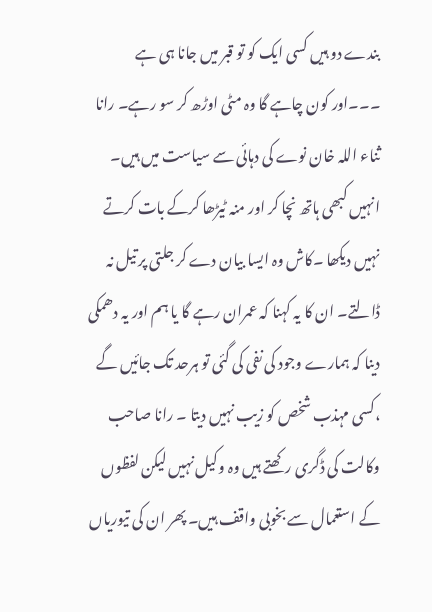بندے دو ہیں کسی ایک کو تو قبر میں جانا ہی ہے ۔۔۔اور کون چاہے گا وہ مٹی اوڑھ کر سو رہے۔ رانا ثناء اللہ خان نوے کی دہائی سے سیاست میں ہیں۔ انہیں کبھی ہاتھ نچا کر اور منہ ٹیڑھا کرکے بات کرتے نہیں دیکھا ۔کاش وہ ایسا بیان دے کر جلتی پر تیل نہ ڈالتے۔ ان کا یہ کہنا کہ عمران رہے گا یا ہم اور یہ دھمکی دینا کہ ہمارے وجود کی نفی کی گئی تو ہرحد تک جائیں گے ،کسی مہذب شخص کو زیب نہیں دیتا ۔ رانا صاحب وکالت کی ڈگری رکھتے ہیں وہ وکیل نہیں لیکن لفظوں کے استعمال سے بخوبی واقف ہیں۔ پھر ان کی تیوریاں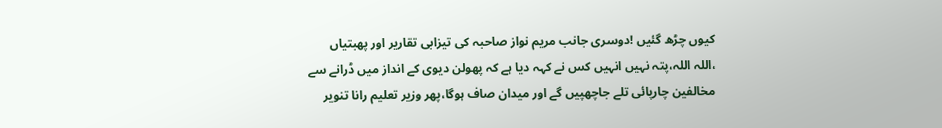کیوں چڑھ گئیں !دوسری جانب مریم نواز صاحبہ کی تیزابی تقاریر اور پھبتیاں ،اللہ اللہ،پتہ نہیں انہیں کس نے کہہ دیا ہے کہ پھولن دیوی کے انداز میں ڈرانے سے مخالفین چارپائی تلے جاچھپیں گے اور میدان صاف ہوگا،پھر وزیر تعلیم رانا تنویر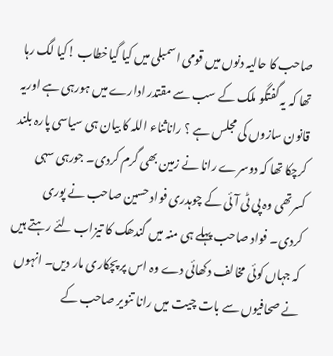صاحب کا حالیہ دنوں میں قومی اسمبلی میں کیا گیاخطاب !کیا لگ رہا تھا کہ یہ گفتگو ملک کے سب سے مقتدر ادارے میں ہورہی ہے اوریہ قانون سازوں کی مجلس ہے ؟ راناثناء اللہ کا بیان ہی سیاسی پارہ بلند کرچکا تھا کہ دوسرے رانا نے زمین بھی گرم کردی۔ جورہی سہی کسرتھی وہ پی ٹی آئی کے چوہدری فواد حسین صاحب نے پوری کردی۔ فواد صاحب پہلے ہی منہ میں گندھک کا تیزاب لئے رہتے ہیں کہ جہاں کوئی مخالف دکھائی دے وہ اس پر پچکاری مار دیں۔ انہوں نے صحافیوں سے بات چیت میں رانا تنویر صاحب کے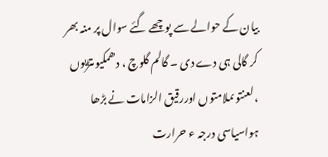بیان کے حوالے سے پوچھے گئے سوال پر منہ بھر کر گالی ہی دے دی ۔ گالم گلوچ ، دھمکیوںتڑیوں ،لعنتوںملامتوں اوررقیق الزامات نے بڑھا ہواسیاسی درجہ ء حرارت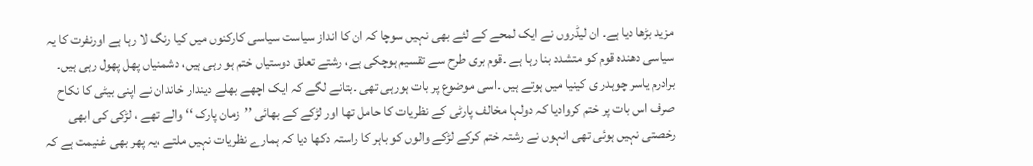مزید بڑھا دیا ہے۔ ان لیڈروں نے ایک لمحے کے لئے بھی نہیں سوچا کہ ان کا انداز سیاست سیاسی کارکنوں میں کیا رنگ لا رہا ہے اورنفرت کا یہ سیاسی دھندہ قوم کو متشدد بنا رہا ہے ۔قوم بری طرح سے تقسیم ہوچکی ہے، رشتے تعلق دوستیاں ختم ہو رہی ہیں، دشمنیاں پھل پھول رہی ہیں۔ برادرم یاسر چوہدر ی کینیا میں ہوتے ہیں ۔اسی موضوع پر بات ہورہی تھی ۔بتانے لگے کہ ایک اچھے بھلے دیندار خاندان نے اپنی بیٹی کا نکاح صرف اس بات پر ختم کروادیا کہ دولہا مخالف پارٹی کے نظریات کا حامل تھا اور لڑکے کے بھائی ’’زمان پارک ‘‘ والے تھے ، لڑکی کی ابھی رخصتی نہیں ہوئی تھی انہوں نے رشتہ ختم کرکے لڑکے والوں کو باہر کا راستہ دکھا دیا کہ ہمارے نظریات نہیں ملتے ،یہ پھر بھی غنیمت ہے کہ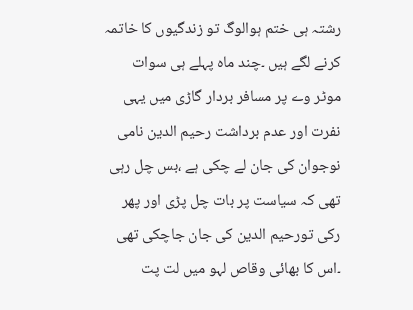رشتہ ہی ختم ہوالوگ تو زندگیوں کا خاتمہ کرنے لگے ہیں ۔چند ماہ پہلے ہی سوات موٹر وے پر مسافر بردار گاڑی میں یہی نفرت اور عدم برداشت رحیم الدین نامی نوجوان کی جان لے چکی ہے ،بس چل رہی تھی کہ سیاست پر بات چل پڑی اور پھر رکی تورحیم الدین کی جان جاچکی تھی ۔اس کا بھائی وقاص لہو میں لت پت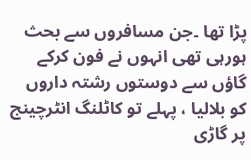پڑا تھا ۔جن مسافروں سے بحث ہورہی تھی انہوں نے فون کرکے گاؤں سے دوستوں رشتہ داروں کو بلالیا ، پہلے تو کاٹلنگ انٹرچینج پر گاڑی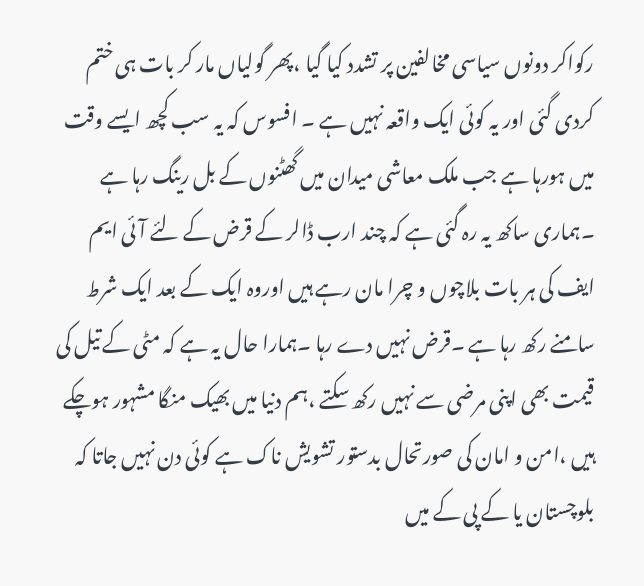رکواکر دونوں سیاسی مخالفین پر تشدد کیا گیا ،پھر گولیاں مار کر بات ہی ختم کردی گئی اور یہ کوئی ایک واقعہ نہیں ہے ۔ افسوس کہ یہ سب کچھ ایسے وقت میں ہورہا ہے جب ملک معاشی میدان میں گھٹنوں کے بل رینگ رہا ہے ۔ہماری ساکھ یہ رہ گئی ہے کہ چند ارب ڈالر کے قرض کے لئے آئی ایم ایف کی ہر بات بلاچوں و چرا مان رہے ہیں اوروہ ایک کے بعد ایک شرط سامنے رکھ رہا ہے ۔قرض نہیں دے رہا ۔ہمارا حال یہ ہے کہ مٹی کے تیل کی قیمت بھی اپنی مرضی سے نہیں رکھ سکتے ،ہم دنیا میں بھیک منگا مشہور ہوچکے ہیں ،امن و امان کی صورتحال بدستور تشویش ناک ہے کوئی دن نہیں جاتا کہ بلوچستان یا کے پی کے میں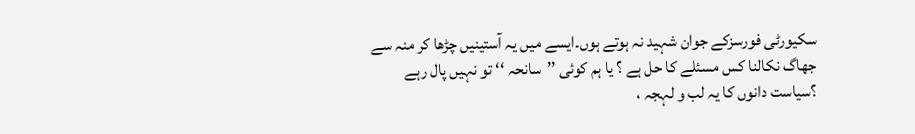سکیورٹی فورسزکے جوان شہید نہ ہوتے ہوں۔ایسے میں یہ آستینیں چڑھا کر منہ سے جھاگ نکالنا کس مسئلے کا حل ہے ؟ یا ہم کوئی ’’سانحہ ‘‘ تو نہیں پال رہے ؟سیاست دانوں کا یہ لب و لہجہ ،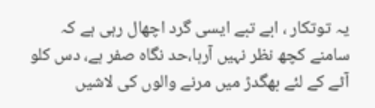یہ توتکار ، ابے تبے ایسی گرد اچھال رہی ہے کہ سامنے کچھ نظر نہیں آرہا،حد نگاہ صفر ہے، دس کلو آٹے کے لئے بھگدڑ میں مرنے والوں کی لاشیں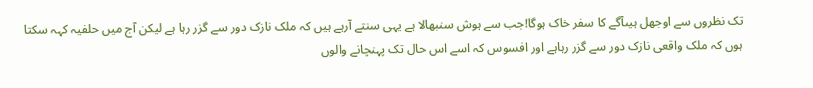تک نظروں سے اوجھل ہیںآگے کا سفر خاک ہوگا!جب سے ہوش سنبھالا ہے یہی سنتے آرہے ہیں کہ ملک نازک دور سے گزر رہا ہے لیکن آج میں حلفیہ کہہ سکتا ہوں کہ ملک واقعی نازک دور سے گزر رہاہے اور افسوس کہ اسے اس حال تک پہنچانے والوں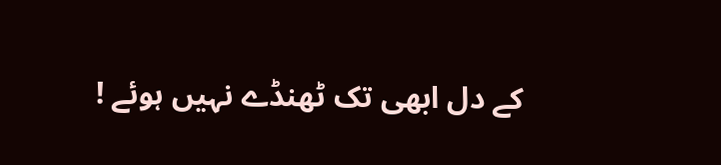کے دل ابھی تک ٹھنڈے نہیں ہوئے !